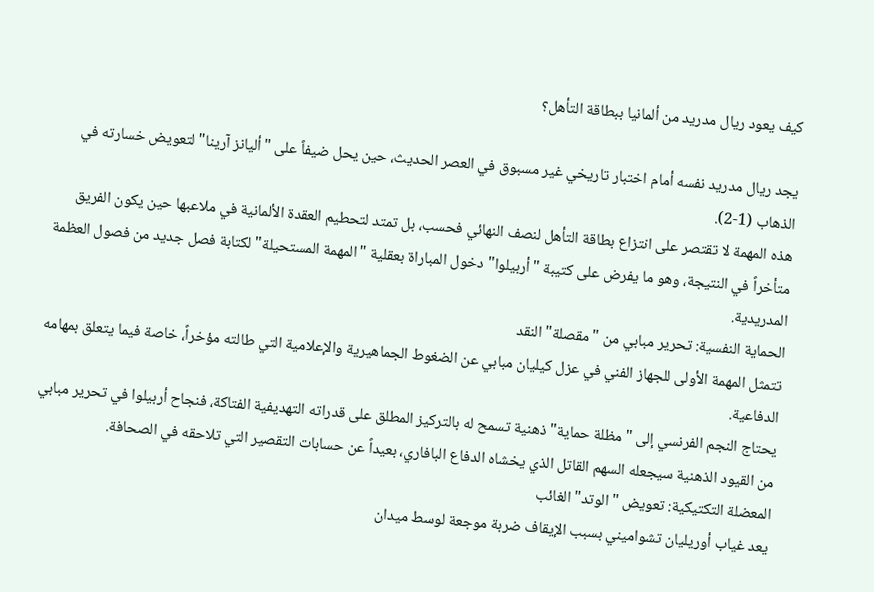كيف يعود ريال مدريد من ألمانيا ببطاقة التأهل؟

يجد ريال مدريد نفسه أمام اختبار تاريخي غير مسبوق في العصر الحديث، حين يحل ضيفاً على "أليانز آرينا" لتعويض خسارته في الذهاب (1-2).
هذه المهمة لا تقتصر على انتزاع بطاقة التأهل لنصف النهائي فحسب، بل تمتد لتحطيم العقدة الألمانية في ملاعبها حين يكون الفريق متأخراً في النتيجة، وهو ما يفرض على كتيبة "أربيلوا" دخول المباراة بعقلية "المهمة المستحيلة" لكتابة فصل جديد من فصول العظمة المدريدية.
الحماية النفسية: تحرير مبابي من "مقصلة" النقد
تتمثل المهمة الأولى للجهاز الفني في عزل كيليان مبابي عن الضغوط الجماهيرية والإعلامية التي طالته مؤخراً، خاصة فيما يتعلق بمهامه الدفاعية.
يحتاج النجم الفرنسي إلى "مظلة حماية" ذهنية تسمح له بالتركيز المطلق على قدراته التهديفية الفتاكة، فنجاح أربيلوا في تحرير مبابي من القيود الذهنية سيجعله السهم القاتل الذي يخشاه الدفاع البافاري، بعيداً عن حسابات التقصير التي تلاحقه في الصحافة.
المعضلة التكتيكية: تعويض "الوتد" الغائب
يعد غياب أوريليان تشواميني بسبب الإيقاف ضربة موجعة لوسط ميدان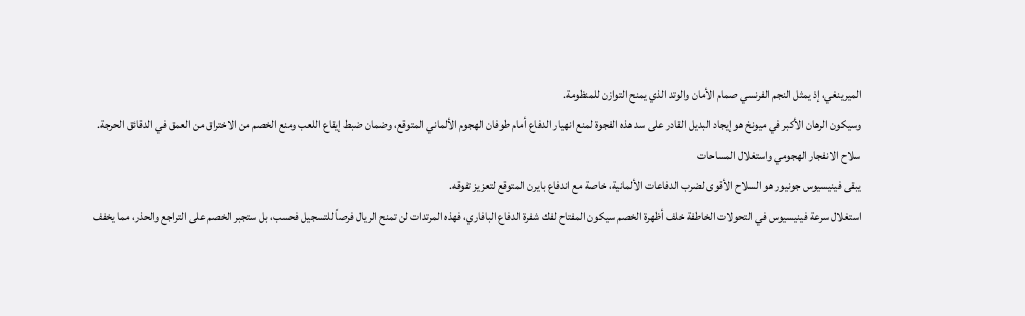الميرينغي، إذ يمثل النجم الفرنسي صمام الأمان والوتد الذي يمنح التوازن للمنظومة.
وسيكون الرهان الأكبر في ميونخ هو إيجاد البديل القادر على سد هذه الفجوة لمنع انهيار الدفاع أمام طوفان الهجوم الألماني المتوقع، وضمان ضبط إيقاع اللعب ومنع الخصم من الاختراق من العمق في الدقائق الحرجة.
سلاح الانفجار الهجومي واستغلال المساحات
يبقى فينيسيوس جونيور هو السلاح الأقوى لضرب الدفاعات الألمانية، خاصة مع اندفاع بايرن المتوقع لتعزيز تفوقه.
استغلال سرعة فينيسيوس في التحولات الخاطفة خلف أظهرة الخصم سيكون المفتاح لفك شفرة الدفاع البافاري، فهذه المرتدات لن تمنح الريال فرصاً للتسجيل فحسب، بل ستجبر الخصم على التراجع والحذر، مما يخفف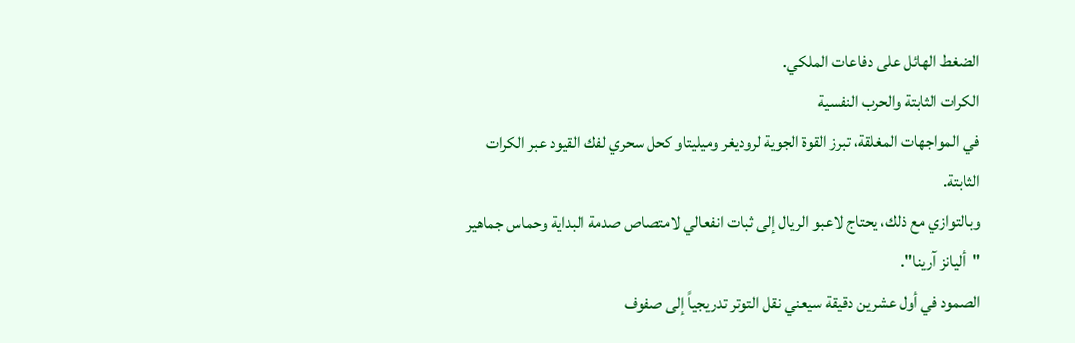الضغط الهائل على دفاعات الملكي.
الكرات الثابتة والحرب النفسية
في المواجهات المغلقة، تبرز القوة الجوية لروديغر وميليتاو كحل سحري لفك القيود عبر الكرات الثابتة.
وبالتوازي مع ذلك، يحتاج لاعبو الريال إلى ثبات انفعالي لامتصاص صدمة البداية وحماس جماهير "أليانز آرينا".
الصمود في أول عشرين دقيقة سيعني نقل التوتر تدريجياً إلى صفوف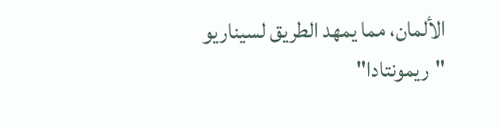الألمان، مما يمهد الطريق لسيناريو "ريمونتادا"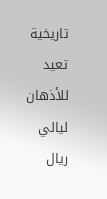تاريخية تعيد للأذهان ليالي ريال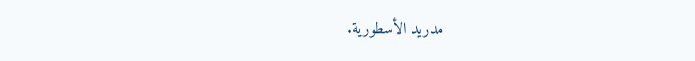مدريد الأسطورية.